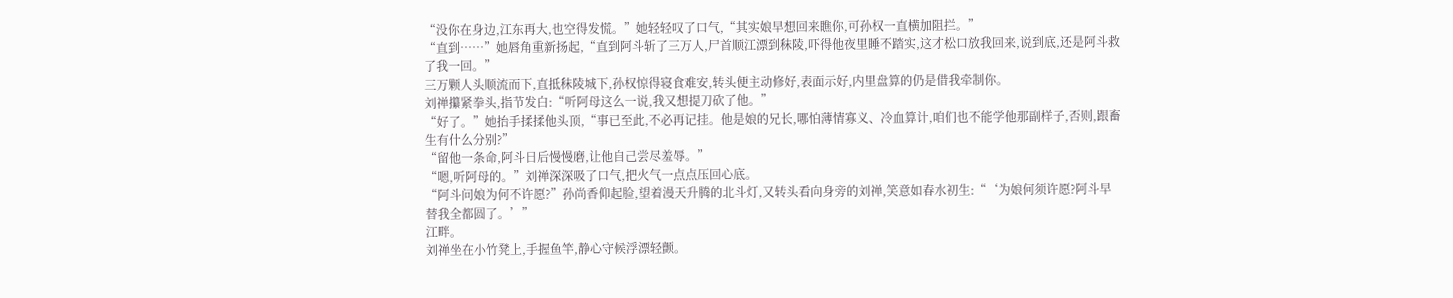“没你在身边,江东再大,也空得发慌。”她轻轻叹了口气,“其实娘早想回来瞧你,可孙权一直横加阻拦。”
“直到……”她唇角重新扬起,“直到阿斗斩了三万人,尸首顺江漂到秣陵,吓得他夜里睡不踏实,这才松口放我回来,说到底,还是阿斗救了我一回。”
三万颗人头顺流而下,直抵秣陵城下,孙权惊得寝食难安,转头便主动修好,表面示好,内里盘算的仍是借我牵制你。
刘禅攥紧拳头,指节发白:“听阿母这么一说,我又想提刀砍了他。”
“好了。”她抬手揉揉他头顶,“事已至此,不必再记挂。他是娘的兄长,哪怕薄情寡义、冷血算计,咱们也不能学他那副样子,否则,跟畜生有什么分别?”
“留他一条命,阿斗日后慢慢磨,让他自己尝尽羞辱。”
“嗯,听阿母的。”刘禅深深吸了口气,把火气一点点压回心底。
“阿斗问娘为何不许愿?”孙尚香仰起脸,望着漫天升腾的北斗灯,又转头看向身旁的刘禅,笑意如春水初生:“‘为娘何须许愿?阿斗早替我全都圆了。’”
江畔。
刘禅坐在小竹凳上,手握鱼竿,静心守候浮漂轻颤。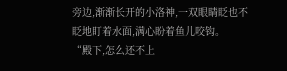旁边,渐渐长开的小洛神,一双眼睛眨也不眨地盯着水面,满心盼着鱼儿咬钩。
“殿下,怎么还不上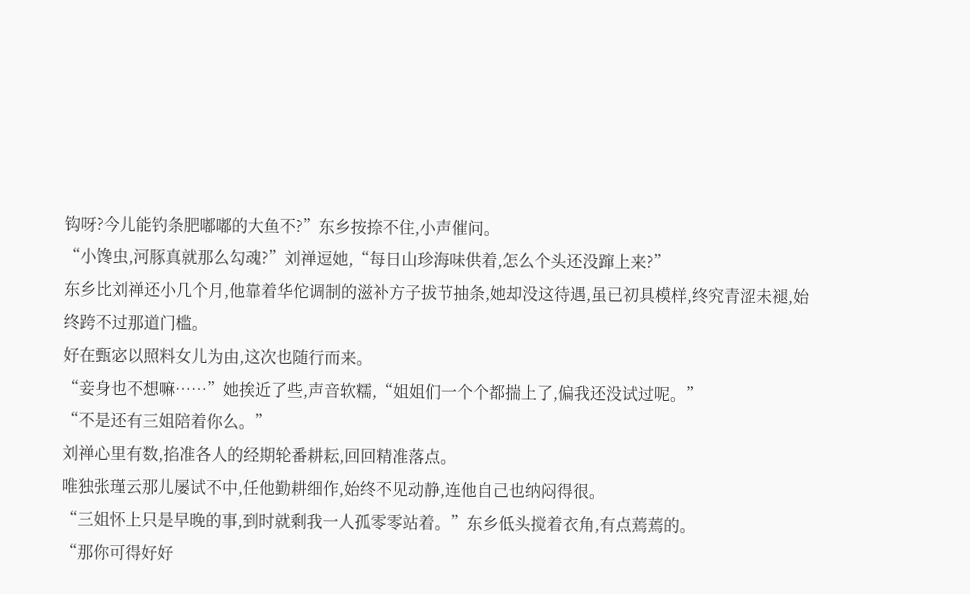钩呀?今儿能钓条肥嘟嘟的大鱼不?”东乡按捺不住,小声催问。
“小馋虫,河豚真就那么勾魂?”刘禅逗她,“每日山珍海味供着,怎么个头还没蹿上来?”
东乡比刘禅还小几个月,他靠着华佗调制的滋补方子拔节抽条,她却没这待遇,虽已初具模样,终究青涩未褪,始终跨不过那道门槛。
好在甄宓以照料女儿为由,这次也随行而来。
“妾身也不想嘛……”她挨近了些,声音软糯,“姐姐们一个个都揣上了,偏我还没试过呢。”
“不是还有三姐陪着你么。”
刘禅心里有数,掐准各人的经期轮番耕耘,回回精准落点。
唯独张瑾云那儿屡试不中,任他勤耕细作,始终不见动静,连他自己也纳闷得很。
“三姐怀上只是早晚的事,到时就剩我一人孤零零站着。”东乡低头搅着衣角,有点蔫蔫的。
“那你可得好好